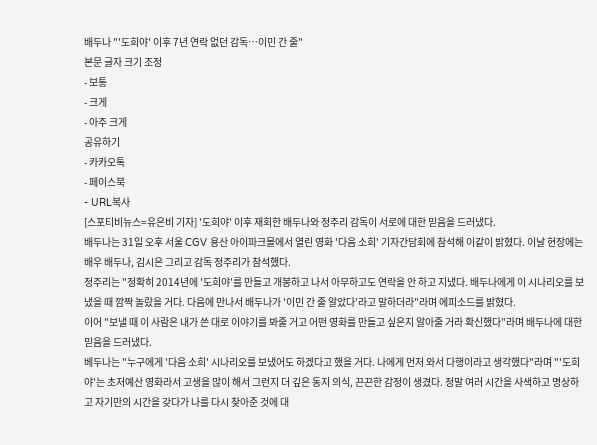배두나 "'도희야' 이후 7년 연락 없던 감독…이민 간 줄"
본문 글자 크기 조정
- 보통
- 크게
- 아주 크게
공유하기
- 카카오톡
- 페이스북
- URL복사
[스포티비뉴스=유은비 기자] '도희야' 이후 재회한 배두나와 정주리 감독이 서로에 대한 믿음을 드러냈다.
배두나는 31일 오후 서울 CGV 용산 아이파크몰에서 열린 영화 '다음 소희' 기자간담회에 참석해 이같이 밝혔다. 이날 현장에는 배우 배두나, 김시은 그리고 감독 정주리가 참석했다.
정주리는 "정확히 2014년에 '도희야'를 만들고 개봉하고 나서 아무하고도 연락을 안 하고 지냈다. 배두나에게 이 시나리오를 보냈을 때 깜짝 놀랐을 거다. 다음에 만나서 배두나가 '이민 간 줄 알았다'라고 말하더라"라며 에피소드를 밝혔다.
이어 "보낼 때 이 사람은 내가 쓴 대로 이야기를 봐줄 거고 어떤 영화를 만들고 싶은지 알아줄 거라 확신했다"라며 배두나에 대한 믿음을 드러냈다.
베두나는 "누구에게 '다음 소희' 시나리오를 보냈어도 하겠다고 했을 거다. 나에게 먼저 와서 다행이라고 생각했다"라며 "'도희야'는 초저예산 영화라서 고생을 많이 해서 그런지 더 깊은 동지 의식, 끈끈한 감정이 생겼다. 정말 여러 시간을 사색하고 명상하고 자기만의 시간을 갖다가 나를 다시 찾아준 것에 대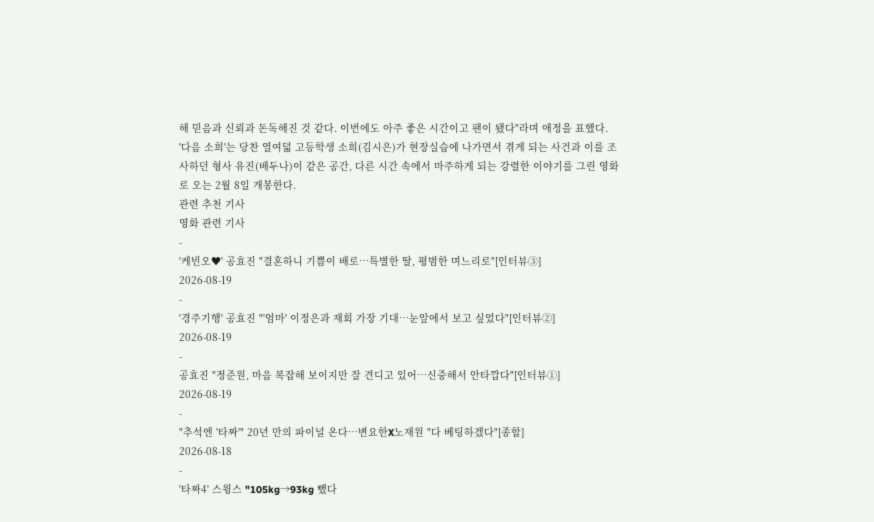해 믿음과 신뢰과 돈독해진 것 같다. 이번에도 아주 좋은 시간이고 팬이 됐다"라며 애정을 표했다.
'다음 소희'는 당찬 열여덟 고등학생 소희(김시은)가 현장실습에 나가면서 겪게 되는 사건과 이를 조사하던 형사 유진(배두나)이 같은 공간, 다른 시간 속에서 마주하게 되는 강렬한 이야기를 그린 영화로 오는 2월 8일 개봉한다.
관련 추천 기사
영화 관련 기사
-
'케빈오♥' 공효진 "결혼하니 기쁨이 배로…특별한 딸, 평범한 며느리로"[인터뷰③]
2026-08-19
-
'경주기행' 공효진 "'엄마' 이정은과 재회 가장 기대…눈앞에서 보고 싶었다"[인터뷰②]
2026-08-19
-
공효진 "정준원, 마음 복잡해 보이지만 잘 견디고 있어…신중해서 안타깝다"[인터뷰①]
2026-08-19
-
"추석엔 '타짜'" 20년 만의 파이널 온다…변요한X노재원 "다 베팅하겠다"[종합]
2026-08-18
-
'타짜4' 스윙스 "105kg→93kg 뺐다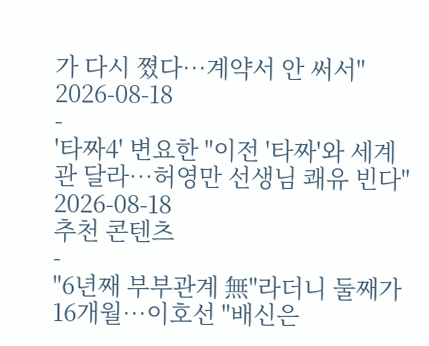가 다시 쪘다…계약서 안 써서"
2026-08-18
-
'타짜4' 변요한 "이전 '타짜'와 세계관 달라…허영만 선생님 쾌유 빈다"
2026-08-18
추천 콘텐츠
-
"6년째 부부관계 無"라더니 둘째가 16개월…이호선 "배신은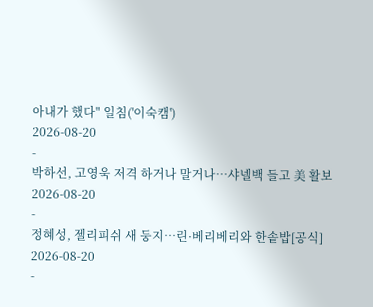아내가 했다" 일침('이숙캠')
2026-08-20
-
박하선, 고영욱 저격 하거나 말거나…샤넬백 들고 美 활보
2026-08-20
-
정혜성, 젤리피쉬 새 둥지…린·베리베리와 한솥밥[공식]
2026-08-20
-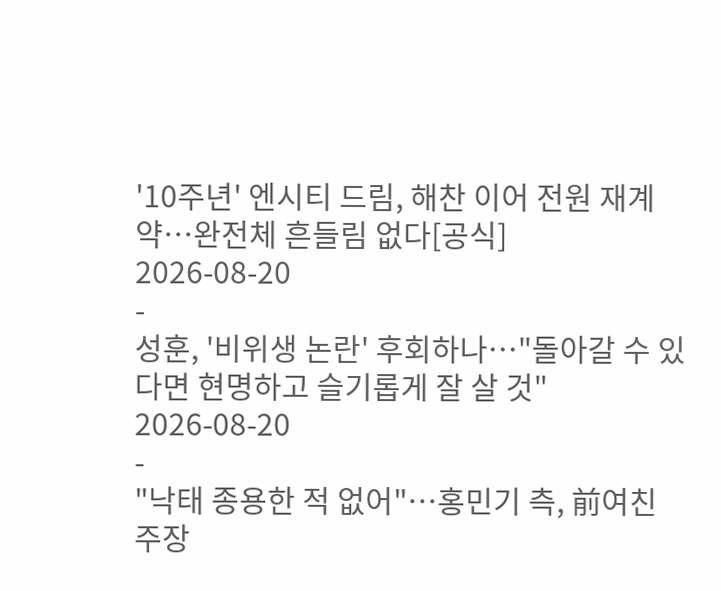'10주년' 엔시티 드림, 해찬 이어 전원 재계약…완전체 흔들림 없다[공식]
2026-08-20
-
성훈, '비위생 논란' 후회하나…"돌아갈 수 있다면 현명하고 슬기롭게 잘 살 것"
2026-08-20
-
"낙태 종용한 적 없어"…홍민기 측, 前여친 주장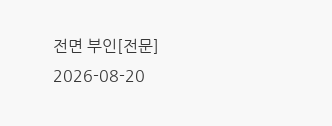전면 부인[전문]
2026-08-20